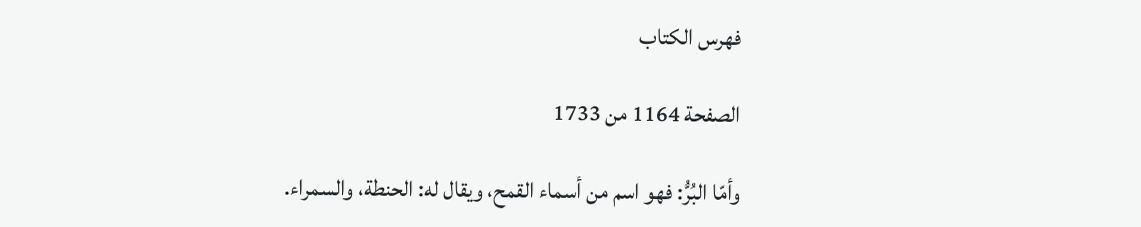فهرس الكتاب

الصفحة 1164 من 1733

وأمّا البُرُّ: فهو اسم من أسماء القمح، ويقال له: الحنطة، والسمراء.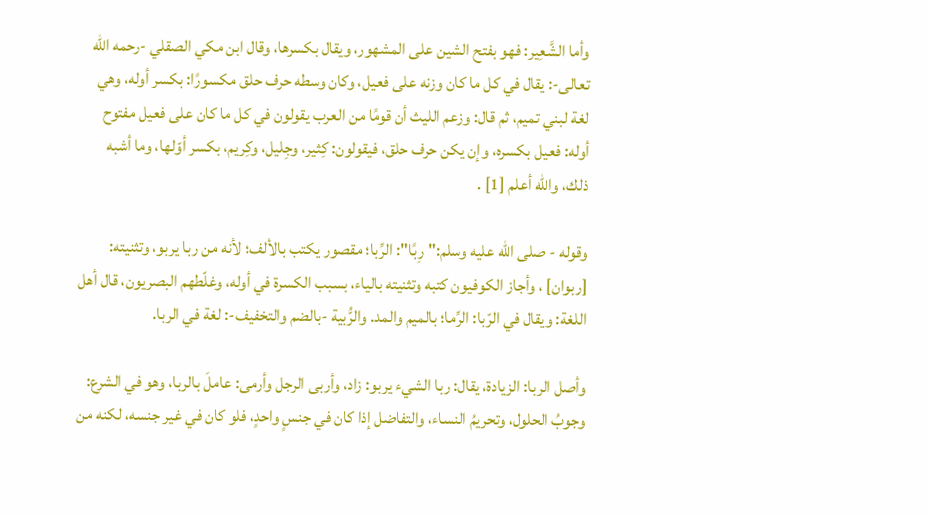وأما الشَّعِير: فهو بفتح الشين على المشهور، ويقال بكسرها، وقال ابن مكي الصقلي -رحمه الله تعالى-: يقال في كل ما كان وزنه على فعيل، وكان وسطه حرف حلق مكسورًا: بكسر أوله، وهي لغة لبني تميم، ثم قال: وزعم الليث أن قومًا من العرب يقولون في كل ما كان على فعيل مفتوح أوله: فعيل بكسره، وإن يكن حرف حلق، فيقولون: كِثير، وجِليل، وكِريم، بكسر أوّلها، وما أشبه ذلك، والله أعلم [1] .

وقوله - صلى الله عليه وسلم:"رِبًا": الرِّبا؛ مقصور يكتب بالألف؛ لأنه من ربا يربو، وتثنيته: [ربوان] ، وأجاز الكوفيون كتبه وتثنيته بالياء، بسبب الكسرة في أوله، وغلّطهم البصريون، قال أهل اللغة: ويقال في الرّبا: الرِّما؛ بالميم والمد. والرُّبية -بالضم والتخفيف-: لغة في الربا.

وأصل الربا: الزيادة، يقال: ربا الشيء يربو: زاد، وأربى الرجل وأرمى: عاملَ بالربا، وهو في الشرع: وجوبُ الحلول، وتحريمُ النساء، والتفاضل إذا كان في جنسٍ واحدٍ، فلو كان في غير جنسه، لكنه من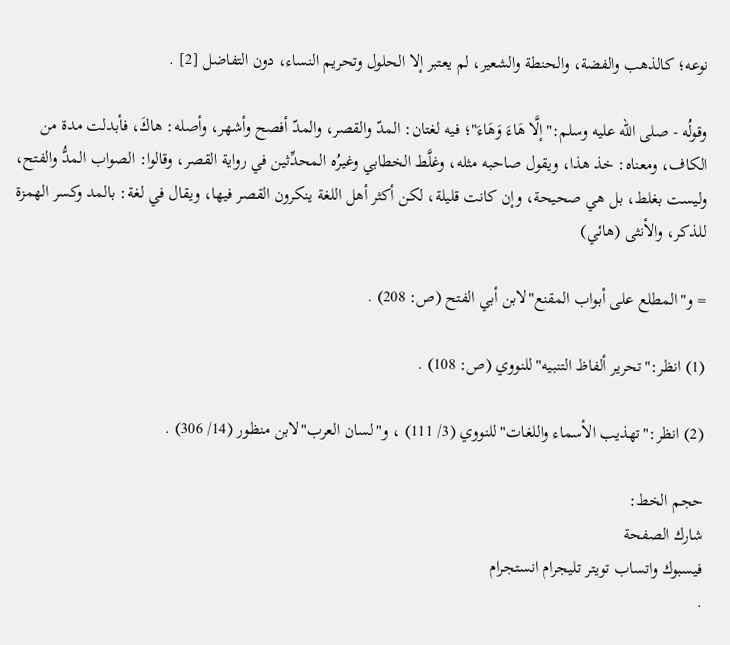نوعه؛ كالذهب والفضة، والحنطة والشعير، لم يعتبر إلا الحلول وتحريم النساء، دون التفاضل [2] .

وقولُه - صلى الله عليه وسلم:"إلَّا هَاءَ وَهَاءَ"؛ فيه لغتان: المدّ والقصر، والمدّ أفصح وأشهر، وأصله: هاكَ، فأبدلت مدة من الكاف، ومعناه: خذ هذا، ويقول صاحبه مثله، وغلَّط الخطابي وغيرُه المحدِّثين في رواية القصر، وقالوا: الصواب المدُّ والفتح، وليست بغلط، بل هي صحيحة، وإن كانت قليلة، لكن أكثر أهل اللغة ينكرون القصر فيها، ويقال في لغة: بالمد وكسر الهمزة للذكر، والأنثى (هائي)

= و"المطلع على أبواب المقنع"لابن أبي الفتح (ص: 208) .

(1) انظر:"تحرير ألفاظ التنبيه"للنووي (ص: 108) .

(2) انظر:"تهذيب الأسماء واللغات"للنووي (3/ 111) ، و"لسان العرب"لابن منظور (14/ 306) .

حجم الخط:
شارك الصفحة
فيسبوك واتساب تويتر تليجرام انستجرام
.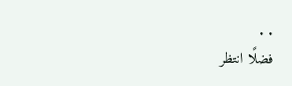. .
فضلًا انتظر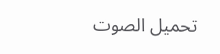تحميل الصوت